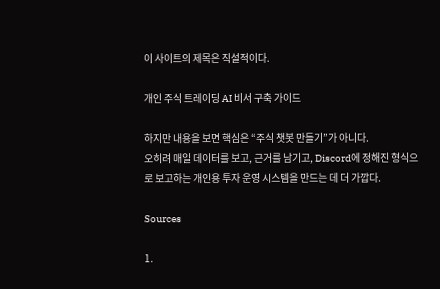이 사이트의 제목은 직설적이다.

개인 주식 트레이딩 AI 비서 구축 가이드

하지만 내용을 보면 핵심은 “주식 챗봇 만들기”가 아니다.
오히려 매일 데이터를 보고, 근거를 남기고, Discord에 정해진 형식으로 보고하는 개인용 투자 운영 시스템을 만드는 데 더 가깝다.

Sources

1.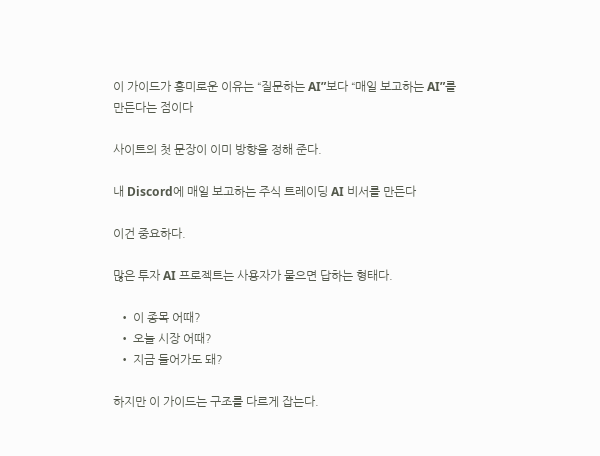이 가이드가 흥미로운 이유는 “질문하는 AI”보다 “매일 보고하는 AI”를 만든다는 점이다

사이트의 첫 문장이 이미 방향을 정해 준다.

내 Discord에 매일 보고하는 주식 트레이딩 AI 비서를 만든다

이건 중요하다.

많은 투자 AI 프로젝트는 사용자가 물으면 답하는 형태다.

  • 이 종목 어때?
  • 오늘 시장 어때?
  • 지금 들어가도 돼?

하지만 이 가이드는 구조를 다르게 잡는다.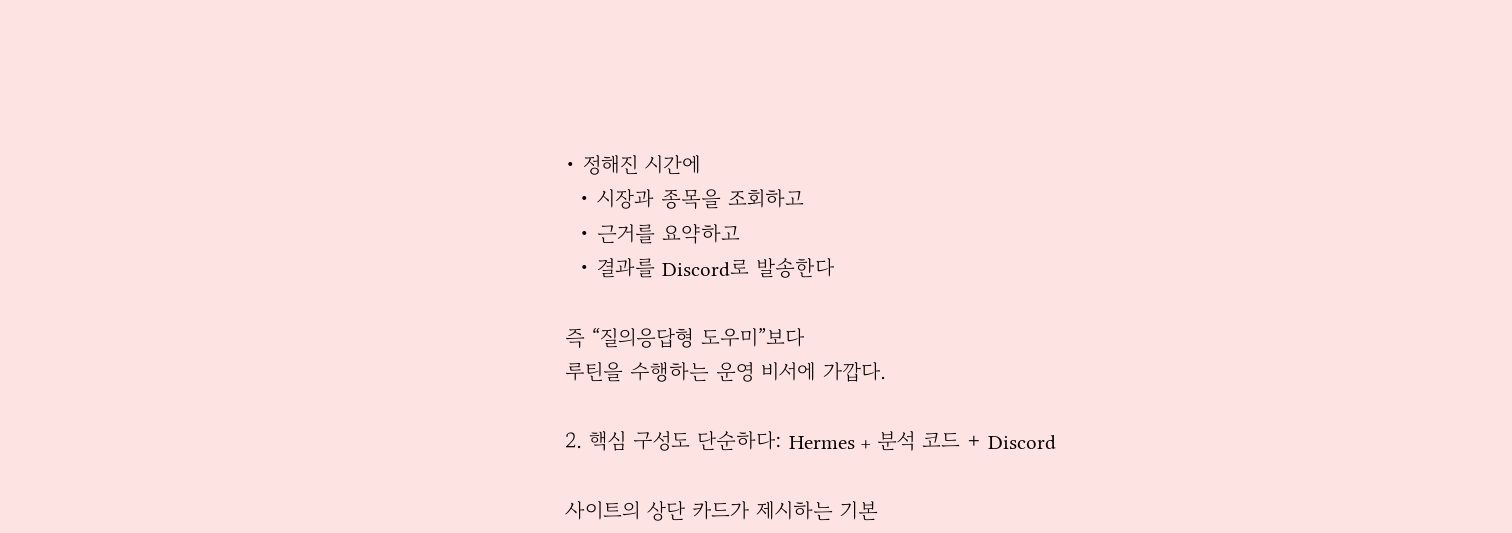• 정해진 시간에
  • 시장과 종목을 조회하고
  • 근거를 요약하고
  • 결과를 Discord로 발송한다

즉 “질의응답형 도우미”보다
루틴을 수행하는 운영 비서에 가깝다.

2. 핵심 구성도 단순하다: Hermes + 분석 코드 + Discord

사이트의 상단 카드가 제시하는 기본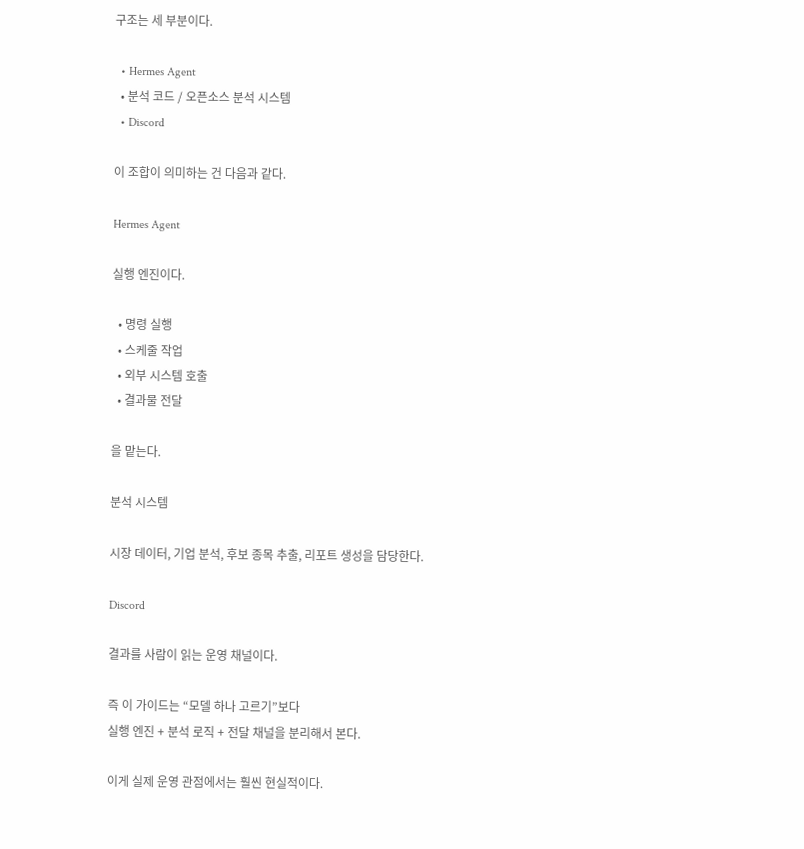구조는 세 부분이다.

  • Hermes Agent
  • 분석 코드 / 오픈소스 분석 시스템
  • Discord

이 조합이 의미하는 건 다음과 같다.

Hermes Agent

실행 엔진이다.

  • 명령 실행
  • 스케줄 작업
  • 외부 시스템 호출
  • 결과물 전달

을 맡는다.

분석 시스템

시장 데이터, 기업 분석, 후보 종목 추출, 리포트 생성을 담당한다.

Discord

결과를 사람이 읽는 운영 채널이다.

즉 이 가이드는 “모델 하나 고르기”보다
실행 엔진 + 분석 로직 + 전달 채널을 분리해서 본다.

이게 실제 운영 관점에서는 훨씬 현실적이다.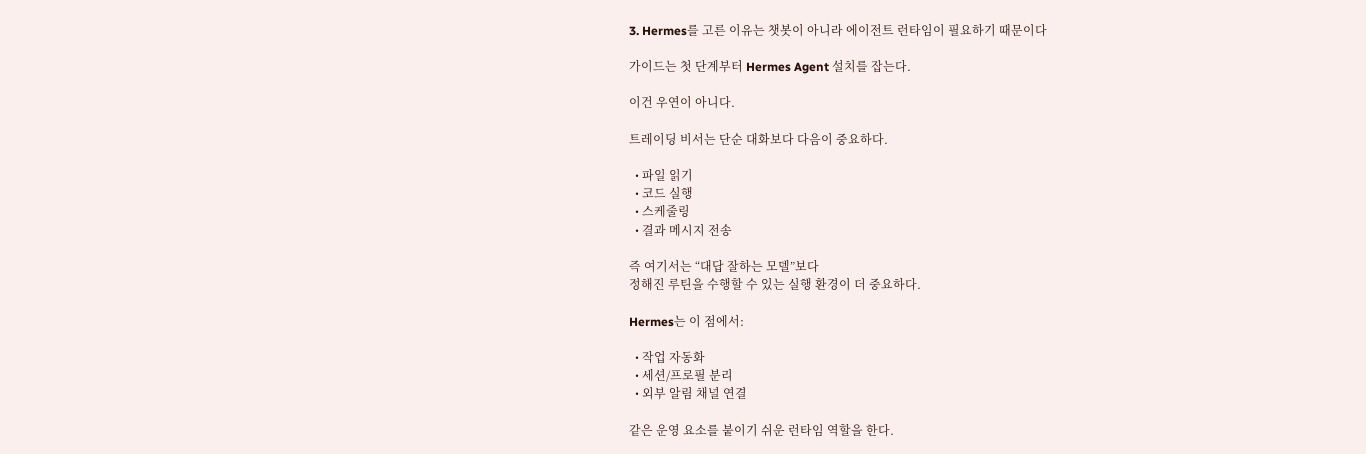3. Hermes를 고른 이유는 챗봇이 아니라 에이전트 런타임이 필요하기 때문이다

가이드는 첫 단계부터 Hermes Agent 설치를 잡는다.

이건 우연이 아니다.

트레이딩 비서는 단순 대화보다 다음이 중요하다.

  • 파일 읽기
  • 코드 실행
  • 스케줄링
  • 결과 메시지 전송

즉 여기서는 “대답 잘하는 모델”보다
정해진 루틴을 수행할 수 있는 실행 환경이 더 중요하다.

Hermes는 이 점에서:

  • 작업 자동화
  • 세션/프로필 분리
  • 외부 알림 채널 연결

같은 운영 요소를 붙이기 쉬운 런타임 역할을 한다.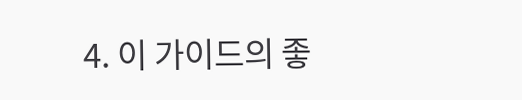4. 이 가이드의 좋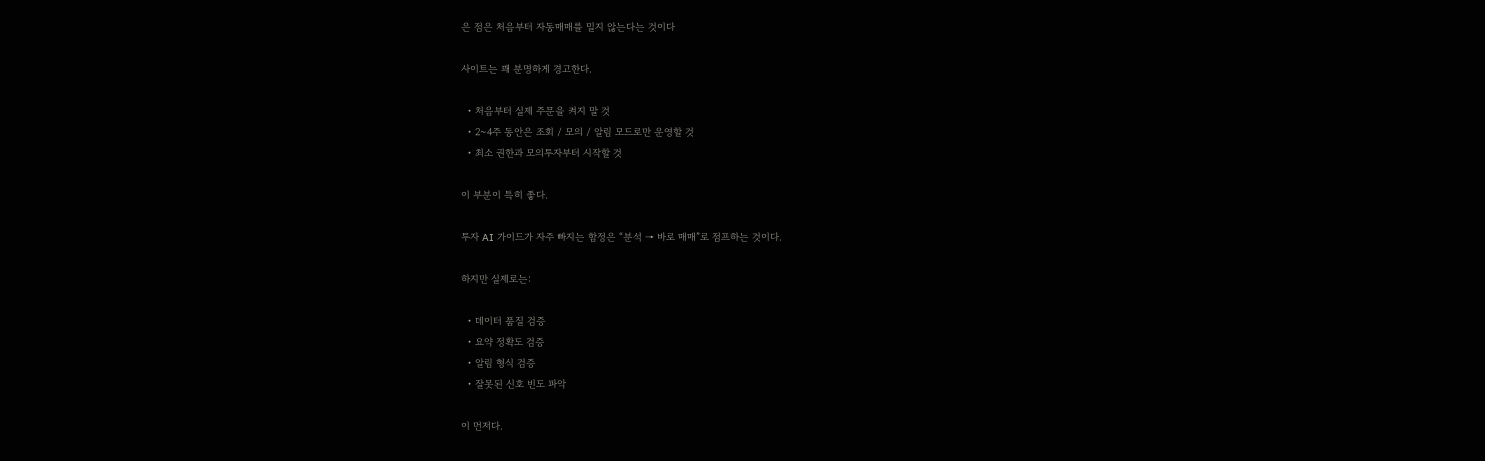은 점은 처음부터 자동매매를 밀지 않는다는 것이다

사이트는 꽤 분명하게 경고한다.

  • 처음부터 실제 주문을 켜지 말 것
  • 2~4주 동안은 조회 / 모의 / 알림 모드로만 운영할 것
  • 최소 권한과 모의투자부터 시작할 것

이 부분이 특히 좋다.

투자 AI 가이드가 자주 빠지는 함정은 “분석 → 바로 매매”로 점프하는 것이다.

하지만 실제로는:

  • 데이터 품질 검증
  • 요약 정확도 검증
  • 알림 형식 검증
  • 잘못된 신호 빈도 파악

이 먼저다.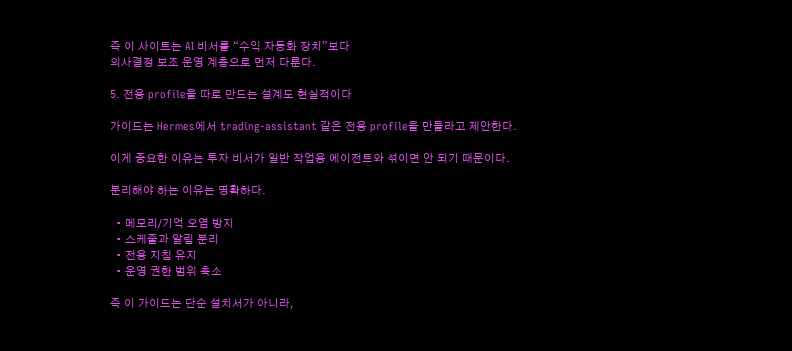즉 이 사이트는 AI 비서를 “수익 자동화 장치”보다
의사결정 보조 운영 계층으로 먼저 다룬다.

5. 전용 profile을 따로 만드는 설계도 현실적이다

가이드는 Hermes에서 trading-assistant 같은 전용 profile을 만들라고 제안한다.

이게 중요한 이유는 투자 비서가 일반 작업용 에이전트와 섞이면 안 되기 때문이다.

분리해야 하는 이유는 명확하다.

  • 메모리/기억 오염 방지
  • 스케줄과 알림 분리
  • 전용 지침 유지
  • 운영 권한 범위 축소

즉 이 가이드는 단순 설치서가 아니라,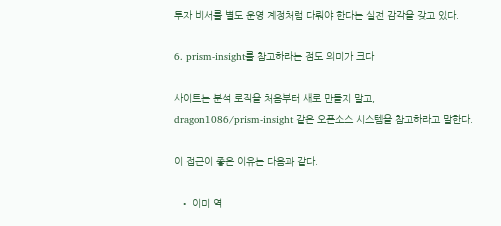투자 비서를 별도 운영 계정처럼 다뤄야 한다는 실전 감각을 갖고 있다.

6. prism-insight를 참고하라는 점도 의미가 크다

사이트는 분석 로직을 처음부터 새로 만들지 말고,
dragon1086/prism-insight 같은 오픈소스 시스템을 참고하라고 말한다.

이 접근이 좋은 이유는 다음과 같다.

  • 이미 역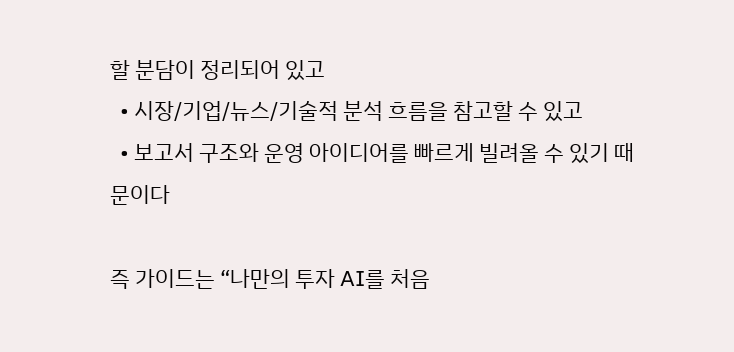할 분담이 정리되어 있고
  • 시장/기업/뉴스/기술적 분석 흐름을 참고할 수 있고
  • 보고서 구조와 운영 아이디어를 빠르게 빌려올 수 있기 때문이다

즉 가이드는 “나만의 투자 AI를 처음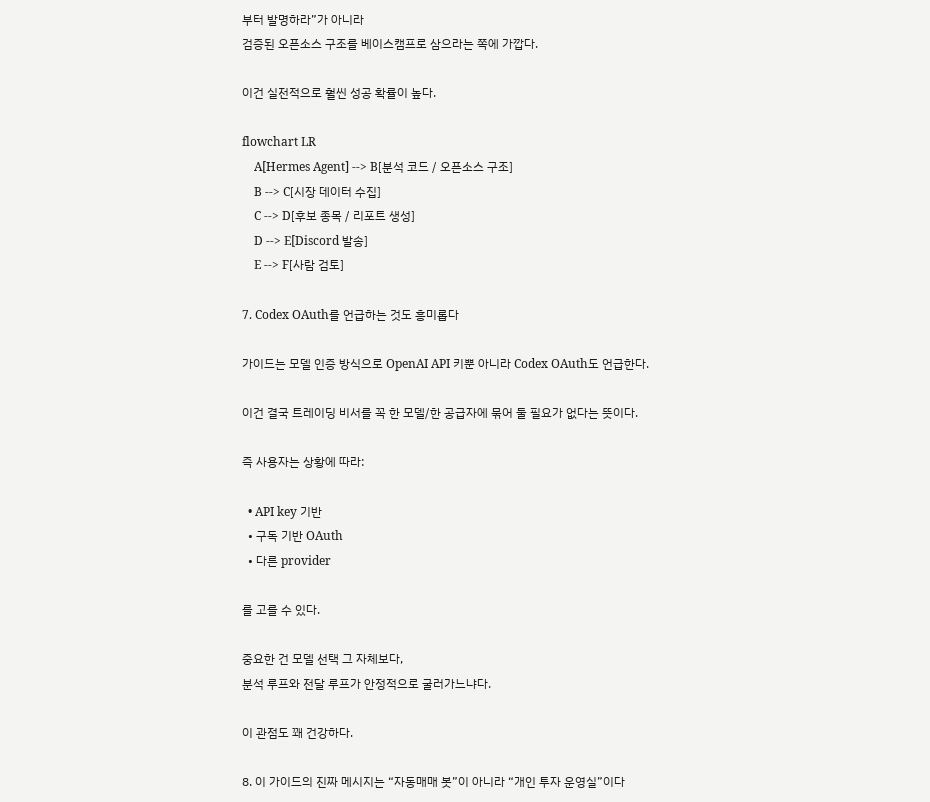부터 발명하라”가 아니라
검증된 오픈소스 구조를 베이스캠프로 삼으라는 쪽에 가깝다.

이건 실전적으로 훨씬 성공 확률이 높다.

flowchart LR
    A[Hermes Agent] --> B[분석 코드 / 오픈소스 구조]
    B --> C[시장 데이터 수집]
    C --> D[후보 종목 / 리포트 생성]
    D --> E[Discord 발송]
    E --> F[사람 검토]

7. Codex OAuth를 언급하는 것도 흥미롭다

가이드는 모델 인증 방식으로 OpenAI API 키뿐 아니라 Codex OAuth도 언급한다.

이건 결국 트레이딩 비서를 꼭 한 모델/한 공급자에 묶어 둘 필요가 없다는 뜻이다.

즉 사용자는 상황에 따라:

  • API key 기반
  • 구독 기반 OAuth
  • 다른 provider

를 고를 수 있다.

중요한 건 모델 선택 그 자체보다,
분석 루프와 전달 루프가 안정적으로 굴러가느냐다.

이 관점도 꽤 건강하다.

8. 이 가이드의 진짜 메시지는 “자동매매 봇”이 아니라 “개인 투자 운영실”이다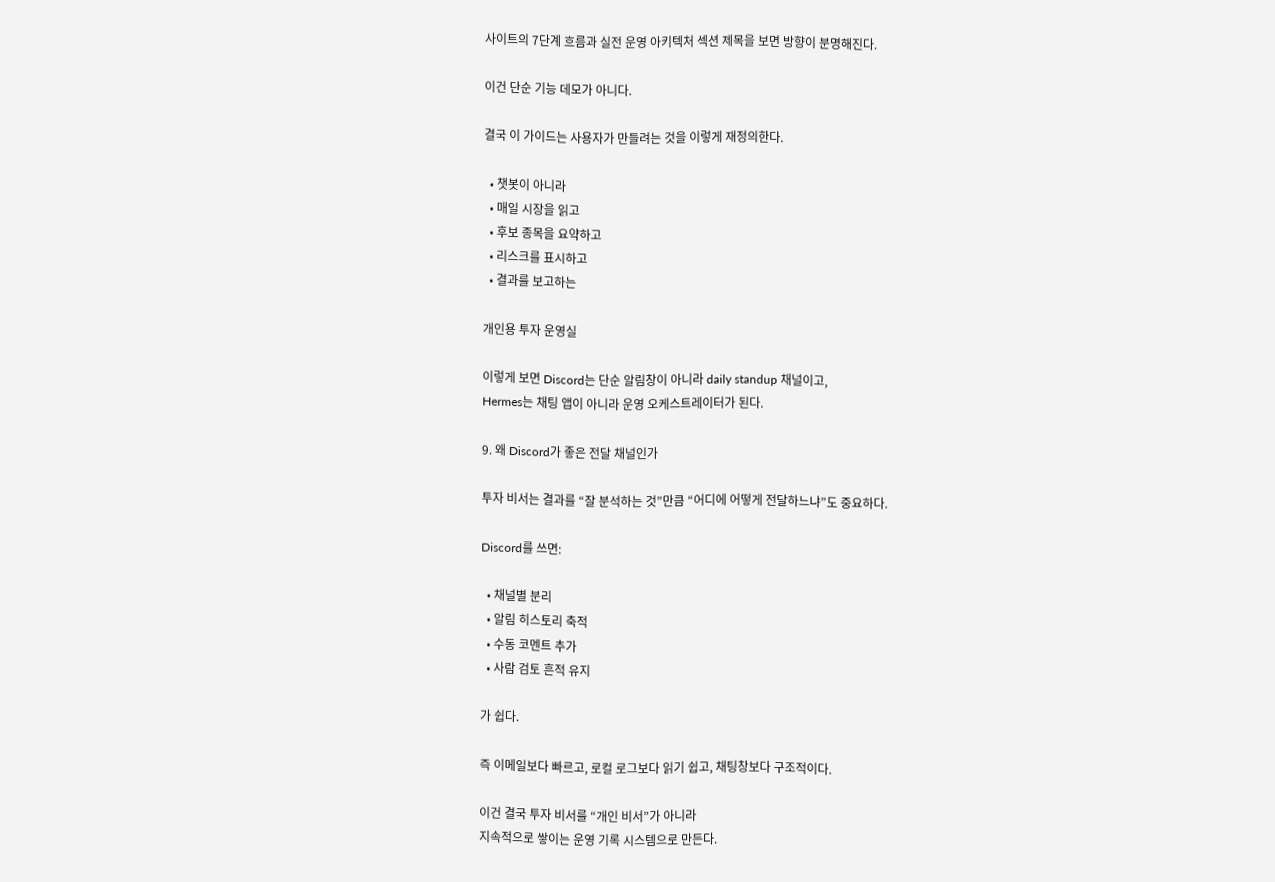사이트의 7단계 흐름과 실전 운영 아키텍처 섹션 제목을 보면 방향이 분명해진다.

이건 단순 기능 데모가 아니다.

결국 이 가이드는 사용자가 만들려는 것을 이렇게 재정의한다.

  • 챗봇이 아니라
  • 매일 시장을 읽고
  • 후보 종목을 요약하고
  • 리스크를 표시하고
  • 결과를 보고하는

개인용 투자 운영실

이렇게 보면 Discord는 단순 알림창이 아니라 daily standup 채널이고,
Hermes는 채팅 앱이 아니라 운영 오케스트레이터가 된다.

9. 왜 Discord가 좋은 전달 채널인가

투자 비서는 결과를 “잘 분석하는 것”만큼 “어디에 어떻게 전달하느냐”도 중요하다.

Discord를 쓰면:

  • 채널별 분리
  • 알림 히스토리 축적
  • 수동 코멘트 추가
  • 사람 검토 흔적 유지

가 쉽다.

즉 이메일보다 빠르고, 로컬 로그보다 읽기 쉽고, 채팅창보다 구조적이다.

이건 결국 투자 비서를 “개인 비서”가 아니라
지속적으로 쌓이는 운영 기록 시스템으로 만든다.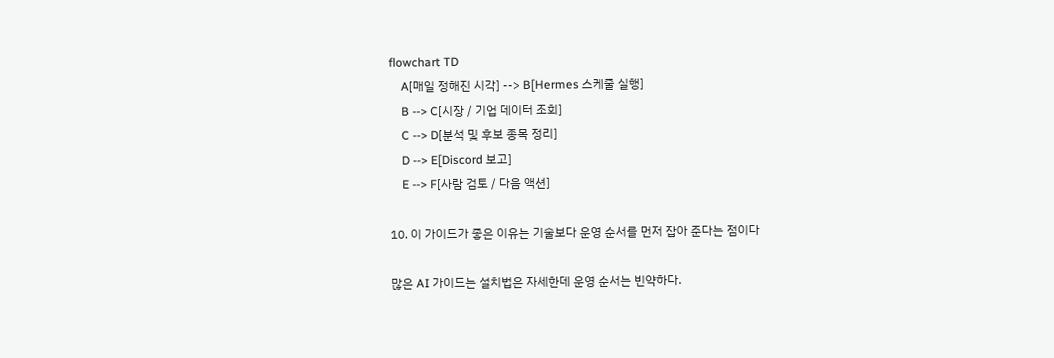flowchart TD
    A[매일 정해진 시각] --> B[Hermes 스케줄 실행]
    B --> C[시장 / 기업 데이터 조회]
    C --> D[분석 및 후보 종목 정리]
    D --> E[Discord 보고]
    E --> F[사람 검토 / 다음 액션]

10. 이 가이드가 좋은 이유는 기술보다 운영 순서를 먼저 잡아 준다는 점이다

많은 AI 가이드는 설치법은 자세한데 운영 순서는 빈약하다.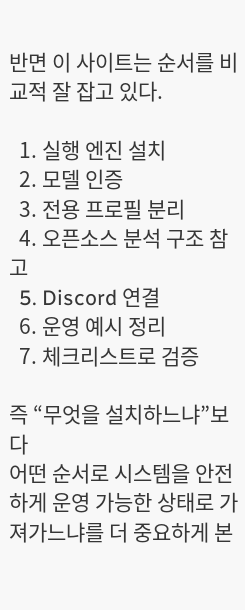반면 이 사이트는 순서를 비교적 잘 잡고 있다.

  1. 실행 엔진 설치
  2. 모델 인증
  3. 전용 프로필 분리
  4. 오픈소스 분석 구조 참고
  5. Discord 연결
  6. 운영 예시 정리
  7. 체크리스트로 검증

즉 “무엇을 설치하느냐”보다
어떤 순서로 시스템을 안전하게 운영 가능한 상태로 가져가느냐를 더 중요하게 본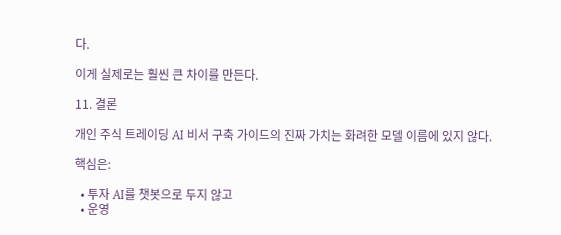다.

이게 실제로는 훨씬 큰 차이를 만든다.

11. 결론

개인 주식 트레이딩 AI 비서 구축 가이드의 진짜 가치는 화려한 모델 이름에 있지 않다.

핵심은:

  • 투자 AI를 챗봇으로 두지 않고
  • 운영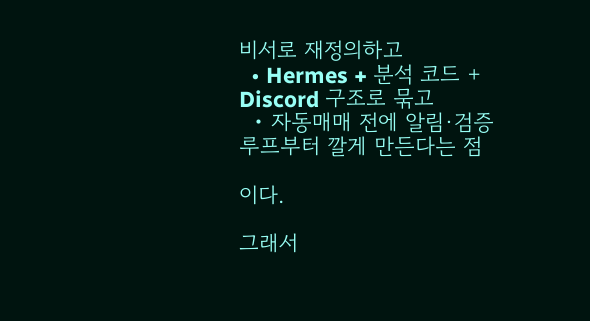비서로 재정의하고
  • Hermes + 분석 코드 + Discord 구조로 묶고
  • 자동매매 전에 알림·검증 루프부터 깔게 만든다는 점

이다.

그래서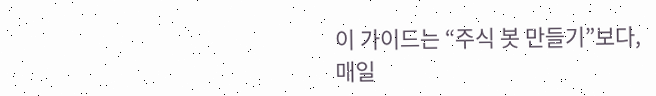이 가이드는 “주식 봇 만들기”보다,
매일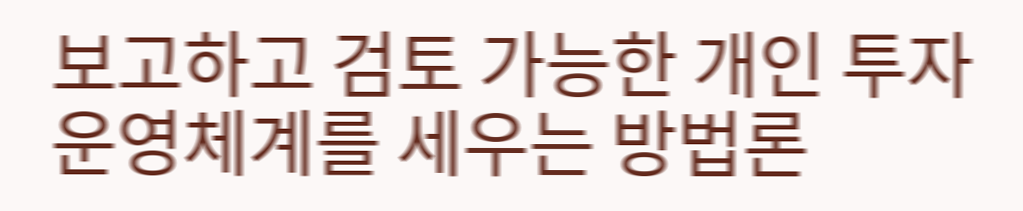보고하고 검토 가능한 개인 투자 운영체계를 세우는 방법론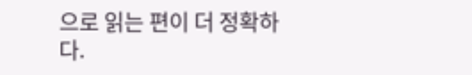으로 읽는 편이 더 정확하다.